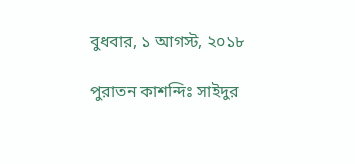বুধবার, ১ আগস্ট, ২০১৮

পুরাতন কাশন্দিঃ সাইদুর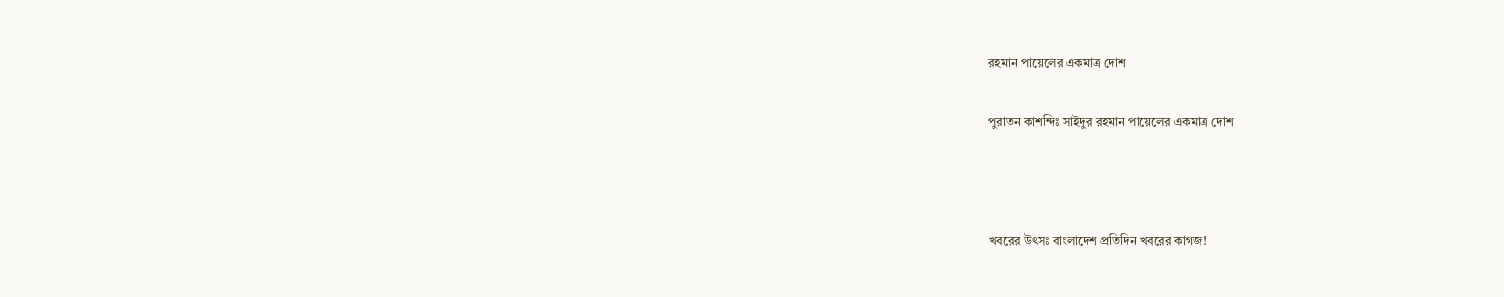রহমান পায়েলের একমাত্র দোশ

পুরাতন কাশন্দিঃ সাইদুর রহমান পায়েলের একমাত্র দোশ



খবরের উৎসঃ বাংলাদেশ প্রতিদিন খবরের কাগজ!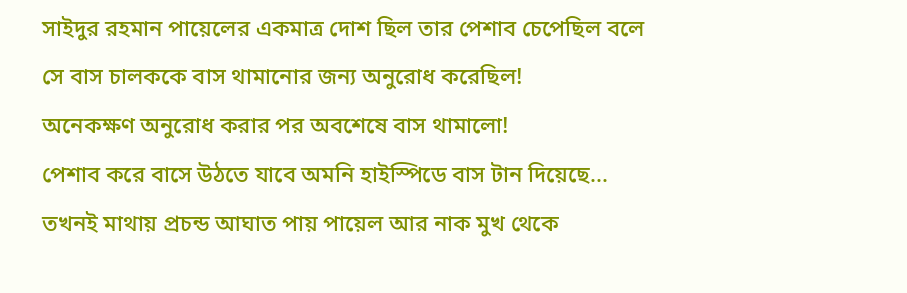সাইদুর রহমান পায়েলের একমাত্র দোশ ছিল তার পেশাব চেপেছিল বলে সে বাস চালককে বাস থামানোর জন্য অনুরোধ করেছিল!
অনেকক্ষণ অনুরোধ করার পর অবশেষে বাস থামালো!
পেশাব করে বাসে উঠতে যাবে অমনি হাইস্পিডে বাস টান দিয়েছে...
তখনই মাথায় প্রচন্ড আঘাত পায় পায়েল আর নাক মুখ থেকে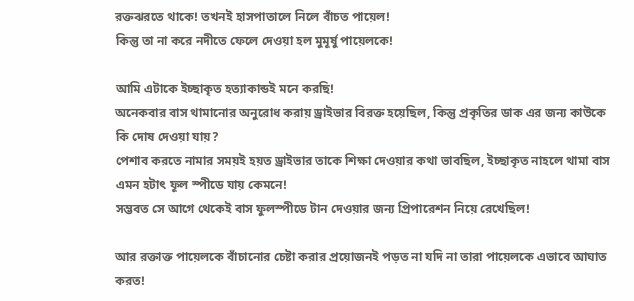রক্তঝরতে থাকে! তখনই হাসপাতালে নিলে বাঁচত পায়েল!
কিন্তু তা না করে নদীতে ফেলে দেওয়া হল মুমূর্ষু পায়েলকে!

আমি এটাকে ইচ্ছাকৃত হত্যাকান্ডই মনে করছি!
অনেকবার বাস থামানোর অনুরোধ করায় ড্রাইভার বিরক্ত হয়েছিল, কিন্তু প্রকৃতির ডাক এর জন্য কাউকে কি দোষ দেওয়া যায়?
পেশাব করতে নামার সময়ই হয়ত ড্রাইভার তাকে শিক্ষা দেওয়ার কথা ভাবছিল, ইচ্ছাকৃত নাহলে থামা বাস এমন হটাৎ ফূল স্পীডে যায় কেমনে!
সম্ভবত সে আগে থেকেই বাস ফুলস্পীডে টান দেওয়ার জন্য প্রিপারেশন নিয়ে রেখেছিল!

আর রক্তাক্ত পায়েলকে বাঁচানোর চেষ্টা করার প্রয়োজনই পড়ত না যদি না তারা পায়েলকে এভাবে আঘাত করত!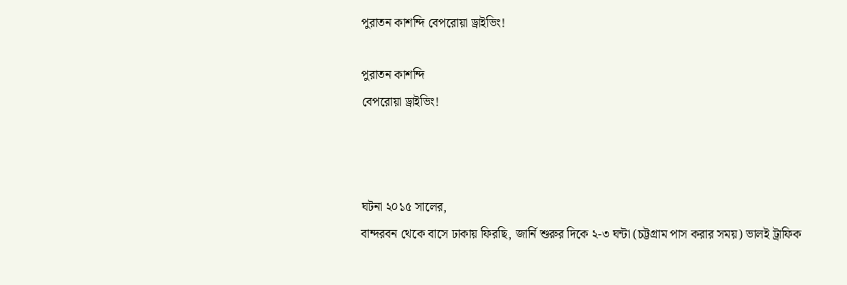পুরাতন কাশন্দি বেপরোয়া ড্রাইভিং!

পুরাতন কাশন্দি
বেপরোয়া ড্রাইভিং!



ঘটনা ২০১৫ সালের,
বান্দরবন থেকে বাসে ঢাকায় ফিরছি, জার্নি শুরুর দিকে ২-৩ ঘন্টা (চট্টগ্রাম পাস করার সময়) ভালই ট্রাফিক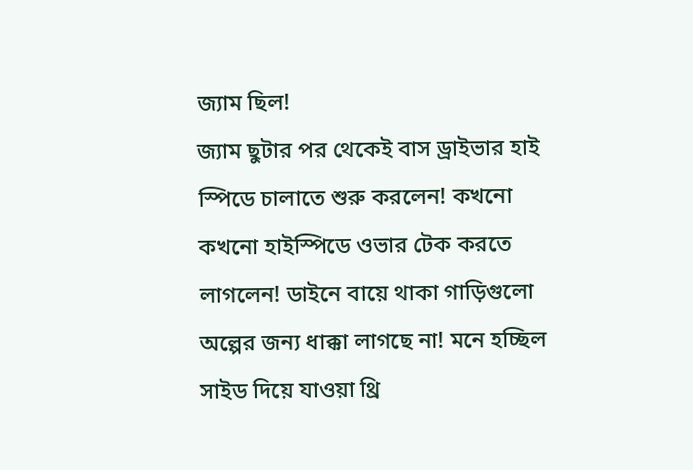জ্যাম ছিল!
জ্যাম ছুটার পর থেকেই বাস ড্রাইভার হাই স্পিডে চালাতে শুরু করলেন! কখনো কখনো হাইস্পিডে ওভার টেক করতে লাগলেন! ডাইনে বায়ে থাকা গাড়িগুলো অল্পের জন্য ধাক্কা লাগছে না! মনে হচ্ছিল সাইড দিয়ে যাওয়া থ্রি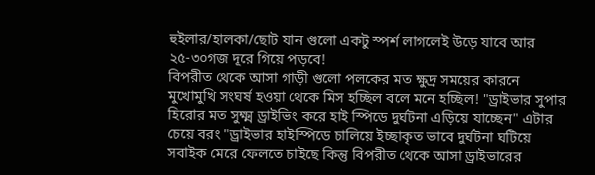হুইলার/হালকা/ছোট যান গুলো একটু স্পর্শ লাগলেই উড়ে যাবে আর ২৫-৩০গজ দূরে গিয়ে পড়বে!
বিপরীত থেকে আসা গাড়ী গুলো পলকের মত ক্ষুদ্র সময়ের কারনে মুখোমুখি সংঘর্ষ হওয়া থেকে মিস হচ্ছিল বলে মনে হচ্ছিল! "ড্রাইভার সুপার হিরোর মত সুক্ষ্ম ড্রাইভিং করে হাই স্পিডে দুর্ঘটনা এড়িয়ে যাচ্ছেন" এটার চেয়ে বরং "ড্রাইভার হাইস্পিডে চালিয়ে ইচ্ছাকৃত ভাবে দুর্ঘটনা ঘটিয়ে সবাইক মেরে ফেলতে চাইছে কিন্তু বিপরীত থেকে আসা ড্রাইভারের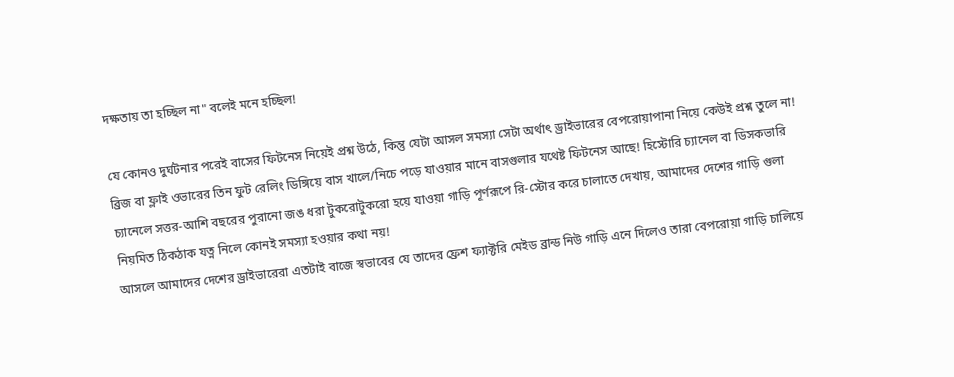দক্ষতায় তা হচ্ছিল না" বলেই মনে হচ্ছিল!

যে কোনও দুর্ঘটনার পরেই বাসের ফিটনেস নিয়েই প্রশ্ন উঠে, কিন্তু যেটা আসল সমস্যা সেটা অর্থাৎ ড্রাইভারের বেপরোয়াপানা নিয়ে কেউই প্রশ্ন তুলে না! ব্রিজ বা ফ্লাই ওভারের তিন ফুট রেলিং ডিঙ্গিয়ে বাস খালে/নিচে পড়ে যাওয়ার মানে বাসগুলার যথেষ্ট ফিটনেস আছে! হিস্টোরি চ্যানেল বা ডিসকভারি চ্যানেলে সত্তর-আশি বছরের পুরানো জঙ ধরা টুকরোটুকরো হয়ে যাওয়া গাড়ি পূর্ণরূপে রি-স্টোর করে চালাতে দেখায়, আমাদের দেশের গাড়ি গুলা নিয়মিত ঠিকঠাক যত্ন নিলে কোনই সমস্যা হওয়ার কথা নয়!
আসলে আমাদের দেশের ড্রাইভারেরা এতটাই বাজে স্বভাবের যে তাদের ফ্রেশ ফ্যাক্টরি মেইড ব্রান্ড নিউ গাড়ি এনে দিলেও তারা বেপরোয়া গাড়ি চালিয়ে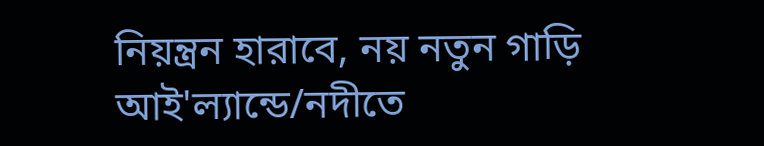নিয়ন্ত্রন হারাবে, নয় নতুন গাড়ি আই'ল্যান্ডে/নদীতে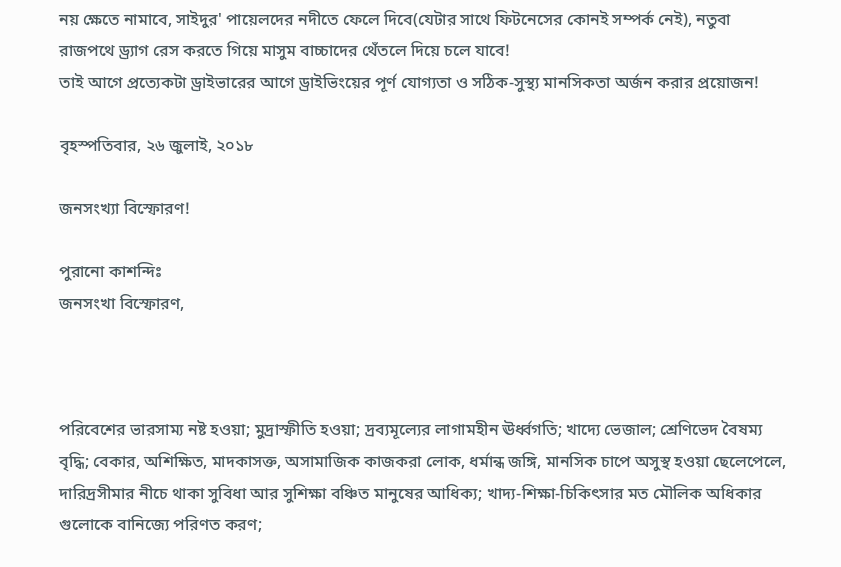নয় ক্ষেতে নামাবে, সাইদুর' পায়েলদের নদীতে ফেলে দিবে(যেটার সাথে ফিটনেসের কোনই সম্পর্ক নেই), নতুবা রাজপথে ড্র্যাগ রেস করতে গিয়ে মাসুম বাচ্চাদের থেঁতলে দিয়ে চলে যাবে!
তাই আগে প্রত্যেকটা ড্রাইভারের আগে ড্রাইভিংয়ের পূর্ণ যোগ্যতা ও সঠিক-সুস্থ্য মানসিকতা অর্জন করার প্রয়োজন!

বৃহস্পতিবার, ২৬ জুলাই, ২০১৮

জনসংখ্যা বিস্ফোরণ!

পুরানো কাশন্দিঃ
জনসংখা বিস্ফোরণ,



পরিবেশের ভারসাম্য নষ্ট হওয়া; মুদ্রাস্ফীতি হওয়া; দ্রব্যমূল্যের লাগামহীন ঊর্ধ্বগতি; খাদ্যে ভেজাল; শ্রেণিভেদ বৈষম্য বৃদ্ধি; বেকার, অশিক্ষিত, মাদকাসক্ত, অসামাজিক কাজকরা লোক, ধর্মান্ধ জঙ্গি, মানসিক চাপে অসুস্থ হওয়া ছেলেপেলে, দারিদ্রসীমার নীচে থাকা সুবিধা আর সুশিক্ষা বঞ্চিত মানুষের আধিক্য; খাদ্য-শিক্ষা-চিকিৎসার মত মৌলিক অধিকার গুলোকে বানিজ্যে পরিণত করণ;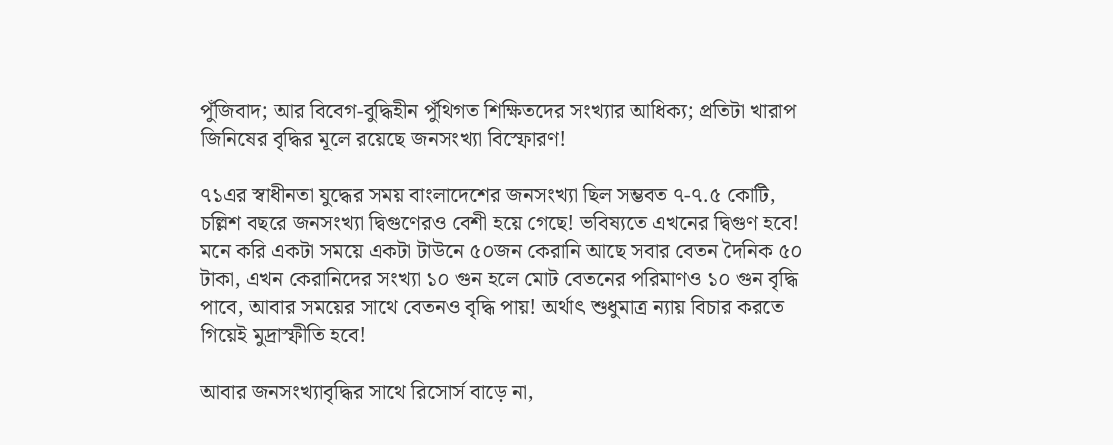পুঁজিবাদ; আর বিবেগ-বুদ্ধিহীন পুঁথিগত শিক্ষিতদের সংখ্যার আধিক্য; প্রতিটা খারাপ জিনিষের বৃদ্ধির মূলে রয়েছে জনসংখ্যা বিস্ফোরণ!

৭১এর স্বাধীনতা যুদ্ধের সময় বাংলাদেশের জনসংখ্যা ছিল সম্ভবত ৭-৭.৫ কোটি, চল্লিশ বছরে জনসংখ্যা দ্বিগুণেরও বেশী হয়ে গেছে! ভবিষ্যতে এখনের দ্বিগুণ হবে!
মনে করি একটা সময়ে একটা টাউনে ৫০জন কেরানি আছে সবার বেতন দৈনিক ৫০ টাকা, এখন কেরানিদের সংখ্যা ১০ গুন হলে মোট বেতনের পরিমাণও ১০ গুন বৃদ্ধি পাবে, আবার সময়ের সাথে বেতনও বৃদ্ধি পায়! অর্থাৎ শুধুমাত্র ন্যায় বিচার করতে গিয়েই মুদ্রাস্ফীতি হবে!

আবার জনসংখ্যাবৃদ্ধির সাথে রিসোর্স বাড়ে না,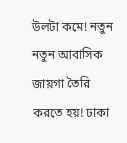উলটা কমে! নতুন নতুন আবাসিক জায়গা তৈরি করতে হয়! ঢাকা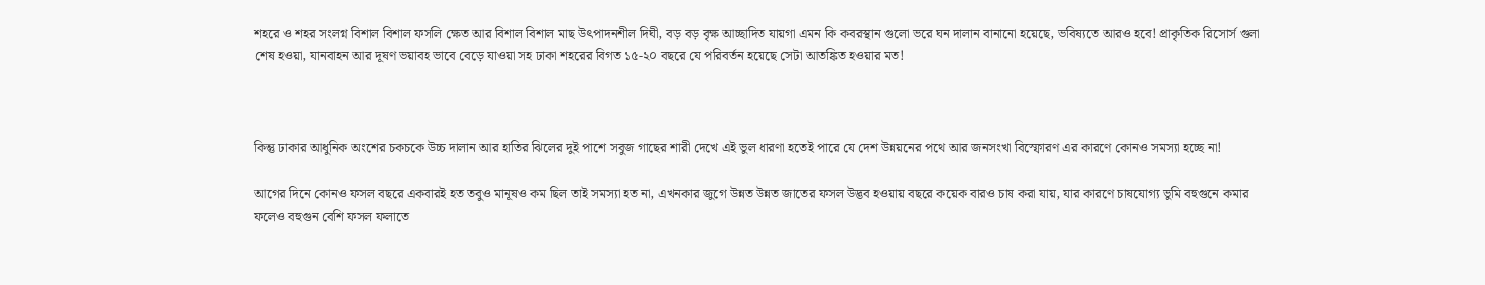শহরে ও শহর সংলগ্ন বিশাল বিশাল ফসলি ক্ষেত আর বিশাল বিশাল মাছ উৎপাদনশীল দিঘী, বড় বড় বৃক্ষ আচ্ছাদিত যায়গা এমন কি কবরস্থান গুলো ভরে ঘন দালান বানানো হয়েছে, ভবিষ্যতে আরও হবে! প্রাকৃতিক রিসোর্স গুলা শেষ হওয়া, যানবাহন আর দূষণ ভয়াবহ ভাবে বেড়ে যাওয়া সহ ঢাকা শহরের বিগত ১৫-২০ বছরে যে পরিবর্তন হয়েছে সেটা আতঙ্কিত হওয়ার মত!



কিন্তু ঢাকার আধুনিক অংশের চকচকে উচ্চ দালান আর হাতির ঝিলের দুই পাশে সবুজ গাছের শারী দেখে এই ভুল ধারণা হতেই পারে যে দেশ উন্নয়নের পথে আর জনসংখা বিস্ফোরণ এর কারণে কোনও সমস্যা হচ্ছে না!

আগের দিনে কোনও ফসল বছরে একবারই হত তবুও মানূষও কম ছিল তাই সমস্যা হত না, এখনকার জুগে উন্নত উন্নত জাতের ফসল উদ্ভব হওয়ায় বছরে কয়েক বারও চাষ করা যায়, যার কারণে চাষযোগ্য ভুমি বহুগুনে কমার ফলেও বহুগুন বেশি ফসল ফলাতে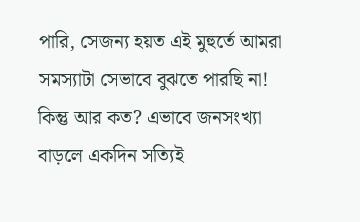পারি, সেজন্য হয়ত এই মুহুর্তে আমরা সমস্যাটা সেভাবে বুঝতে পারছি না! কিন্তু আর কত? এভাবে জনসংখ্যা বাড়লে একদিন সত্যিই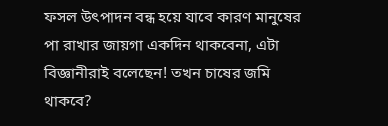ফসল উৎপাদন বন্ধ হয়ে যাবে কারণ মানুষের পা রাখার জায়গা একদিন থাকবেনা, এটা বিজ্ঞানীরাই বলেছেন! তখন চাষের জমি থাকবে?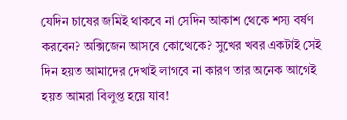যেদিন চাষের জমিই থাকবে না সেদিন আকাশ থেকে শস্য বর্ষণ করবেন? অক্সিজেন আসবে কোত্থেকে? সুখের খবর একটাই সেই দিন হয়ত আমাদের দেখাই লাগবে না কারণ তার অনেক আগেই হয়ত আমরা বিলুপ্ত হয়ে যাব!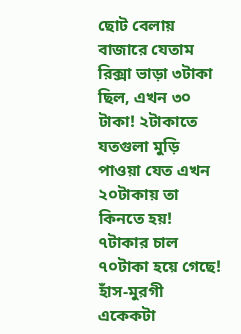ছোট বেলায় বাজারে যেতাম রিক্সা ভাড়া ৩টাকা ছিল, এখন ৩০ টাকা! ২টাকাতে যতগুলা মুড়ি পাওয়া যেত এখন ২০টাকায় তা কিনতে হয়! ৭টাকার চাল ৭০টাকা হয়ে গেছে! হাঁস-মুরগী একেকটা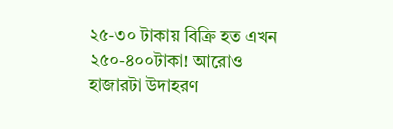২৫-৩০ টাকায় বিক্রি হত এখন ২৫০-৪০০টাকা! আরোও হাজারটা উদাহরণ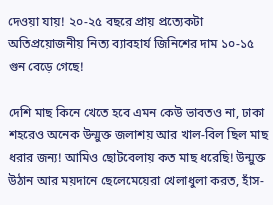দেওয়া যায়! ২০-২৫ বছরে প্রায় প্রত্যেকটা অতিপ্রয়োজনীয় নিত্য ব্যাবহার্য জিনিশের দাম ১০-১৫ গুন বেড়ে গেছে!

দেশি মাছ কিনে খেতে হবে এমন কেউ ভাবতও না, ঢাকা শহরেও অনেক উন্মুক্ত জলাশয় আর খাল-বিল ছিল মাছ ধরার জন্য! আমিও ছোটবেলায় কত মাছ ধরেছি! উন্মুক্ত উঠান আর ময়দানে ছেলেমেয়েরা খেলাধুলা করত, হাঁস-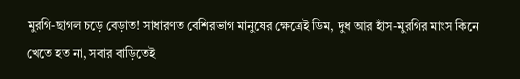মুরগি-ছাগল চড়ে বেড়াত! সাধারণত বেশিরভাগ মানুষের ক্ষেত্রেই ডিম, দুধ আর হাঁস-মুরগির মাংস কিনে খেতে হত না, সবার বাড়িতেই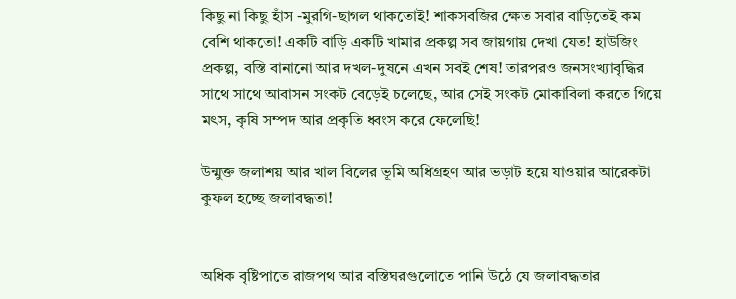কিছু না কিছু হাঁস -মুরগি-ছাগল থাকতোই! শাকসবজির ক্ষেত সবার বাড়িতেই কম বেশি থাকতো! একটি বাড়ি একটি খামার প্রকল্প সব জায়গায় দেখা যেত! হাউজিং প্রকল্প, বস্তি বানানো আর দখল-দুষনে এখন সবই শেষ! তারপরও জনসংখ্যাবৃদ্ধির সাথে সাথে আবাসন সংকট বেড়েই চলেছে, আর সেই সংকট মোকাবিলা করতে গিয়ে মৎস, কৃষি সম্পদ আর প্রকৃতি ধ্বংস করে ফেলেছি!

উন্মুক্ত জলাশয় আর খাল বিলের ভূমি অধিগ্রহণ আর ভড়াট হয়ে যাওয়ার আরেকটা কুফল হচ্ছে জলাবদ্ধতা!


অধিক বৃষ্টিপাতে রাজপথ আর বস্তিঘরগুলোতে পানি উঠে যে জলাবদ্ধতার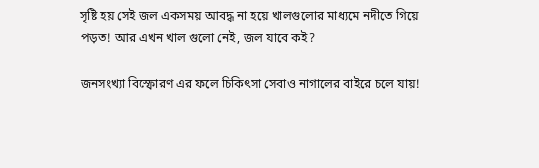সৃষ্টি হয় সেই জল একসময় আবদ্ধ না হয়ে খালগুলোর মাধ্যমে নদীতে গিয়ে পড়ত! আর এখন খাল গুলো নেই, জল যাবে কই?

জনসংখ্যা বিস্ফোরণ এর ফলে চিকিৎসা সেবাও নাগালের বাইরে চলে যায়!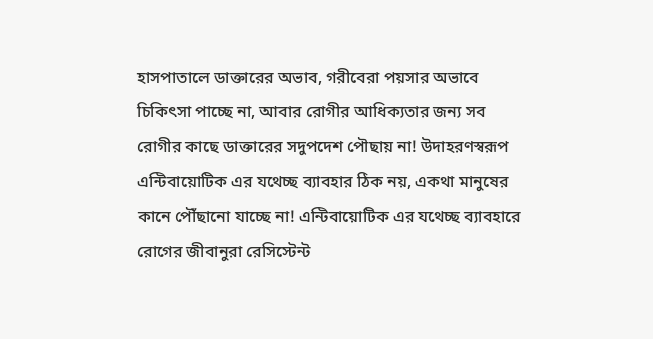হাসপাতালে ডাক্তারের অভাব, গরীবেরা পয়সার অভাবে চিকিৎসা পাচ্ছে না, আবার রোগীর আধিক্যতার জন্য সব রোগীর কাছে ডাক্তারের সদুপদেশ পৌছায় না! উদাহরণস্বরূপ এন্টিবায়োটিক এর যথেচ্ছ ব্যাবহার ঠিক নয়, একথা মানুষের কানে পৌঁছানো যাচ্ছে না! এন্টিবায়োটিক এর যথেচ্ছ ব্যাবহারে রোগের জীবানুরা রেসিস্টেন্ট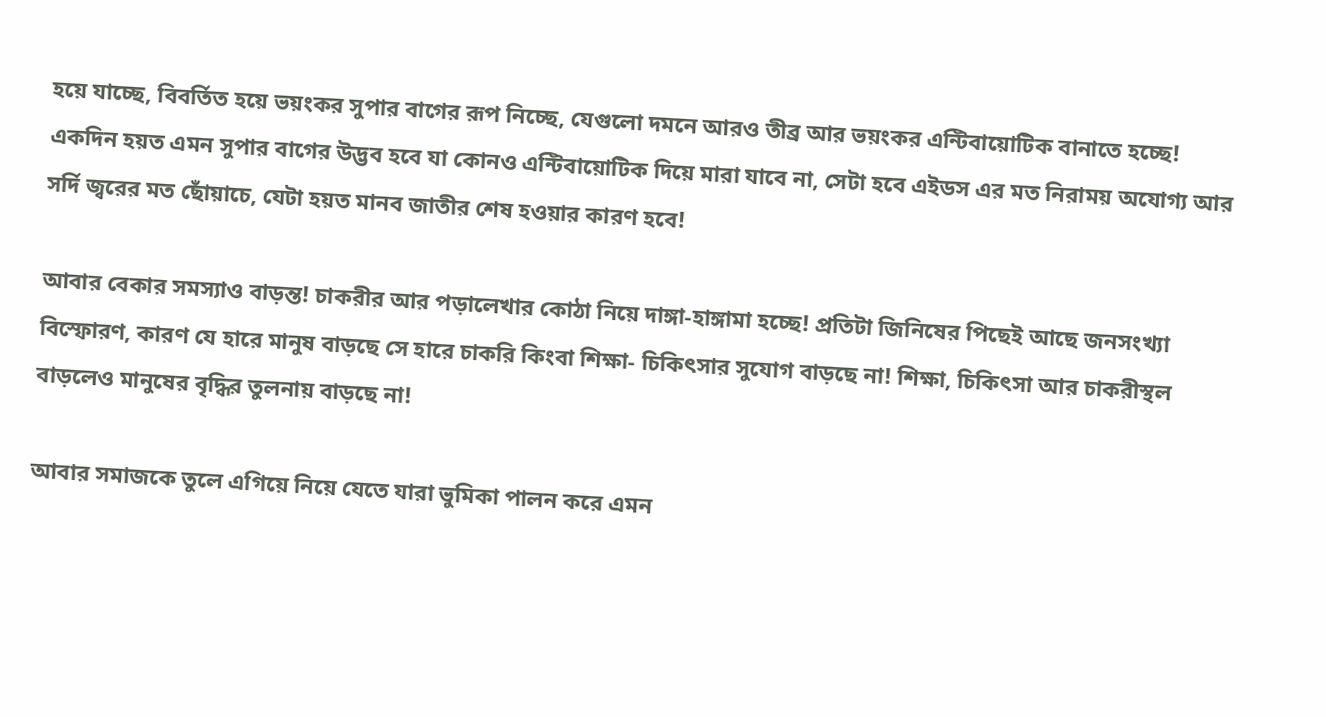হয়ে যাচ্ছে, বিবর্তিত হয়ে ভয়ংকর সুপার বাগের রূপ নিচ্ছে, যেগুলো দমনে আরও তীব্র আর ভয়ংকর এন্টিবায়োটিক বানাতে হচ্ছে! একদিন হয়ত এমন সুপার বাগের উদ্ভব হবে যা কোনও এন্টিবায়োটিক দিয়ে মারা যাবে না, সেটা হবে এইডস এর মত নিরাময় অযোগ্য আর সর্দি জ্বরের মত ছোঁয়াচে, যেটা হয়ত মানব জাতীর শেষ হওয়ার কারণ হবে!

আবার বেকার সমস্যাও বাড়ন্ত! চাকরীর আর পড়ালেখার কোঠা নিয়ে দাঙ্গা-হাঙ্গামা হচ্ছে! প্রতিটা জিনিষের পিছেই আছে জনসংখ্যা বিস্ফোরণ, কারণ যে হারে মানুষ বাড়ছে সে হারে চাকরি কিংবা শিক্ষা- চিকিৎসার সুযোগ বাড়ছে না! শিক্ষা, চিকিৎসা আর চাকরীস্থল বাড়লেও মানুষের বৃদ্ধির তুলনায় বাড়ছে না!

আবার সমাজকে তুলে এগিয়ে নিয়ে যেতে যারা ভুমিকা পালন করে এমন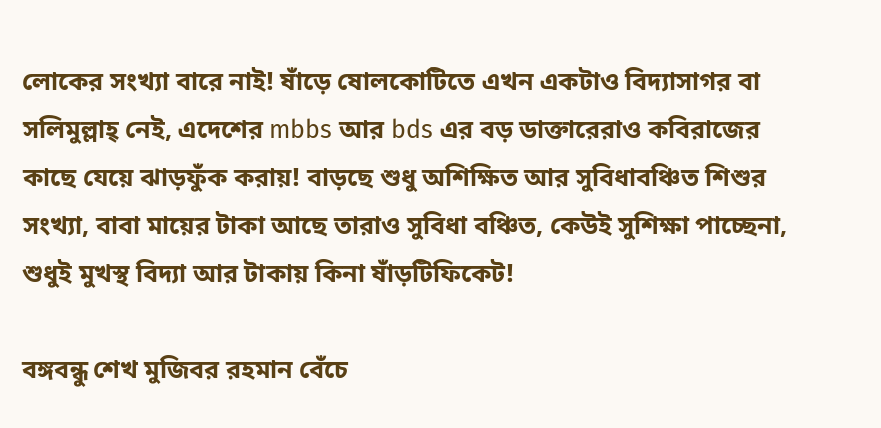লোকের সংখ্যা বারে নাই! ষাঁড়ে ষোলকোটিতে এখন একটাও বিদ্যাসাগর বা সলিমুল্লাহ্ নেই, এদেশের mbbs আর bds এর বড় ডাক্তারেরাও কবিরাজের কাছে যেয়ে ঝাড়ফুঁক করায়! বাড়ছে শুধু অশিক্ষিত আর সুবিধাবঞ্চিত শিশুর সংখ্যা, বাবা মায়ের টাকা আছে তারাও সুবিধা বঞ্চিত, কেউই সুশিক্ষা পাচ্ছেনা, শুধুই মুখস্থ বিদ্যা আর টাকায় কিনা ষাঁড়টিফিকেট!

বঙ্গবন্ধু শেখ মুজিবর রহমান বেঁচে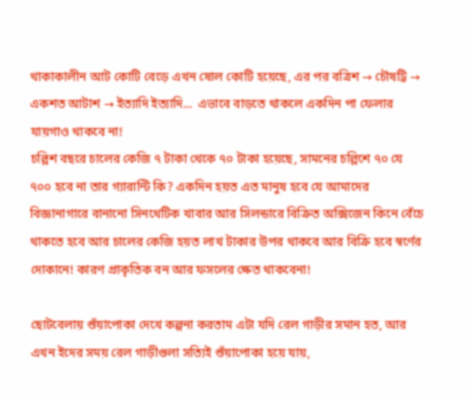থাকাকালীন আট কোটি বেড়ে এখন ষোল কোটি হয়েছে, এর পর বত্রিশ → চৌষট্টি → একশত আটাশ → ইত্যাদি ইত্যাদি...  এভাবে বাড়তে থাকলে একদিন পা ফেলার যায়গাও থাকবে না!
চল্লিশ বছরে চালের কেজি ৭ টাকা থেকে ৭০ টাকা হয়েছে, সামনের চল্লিশে ৭০ যে ৭০০ হবে না তার গ্যারান্টি কি? একদিন হয়ত এত মানুষ হবে যে আমাদের বিজ্ঞানাগারে বানানো সিনথেটিক খাবার আর সিলন্ডারে বিক্রিত অক্সিজেন কিনে বেঁচে থাকতে হবে আর চালের কেজি হয়ত লাখ টাকার উপর থাকবে আর বিক্রি হবে স্বর্ণের দোকানে! কারণ প্রাকৃতিক বন আর ফসলের ক্ষেত থাকবেনা!

ছোটবেলায় শুঁয়াপোকা দেখে কল্পনা করতাম এটা যদি রেল গাড়ীর সমান হত, আর এখন ইদের সময় রেল গাড়ীগুলা সত্যিই শুঁয়াপোকা হয়ে যায়,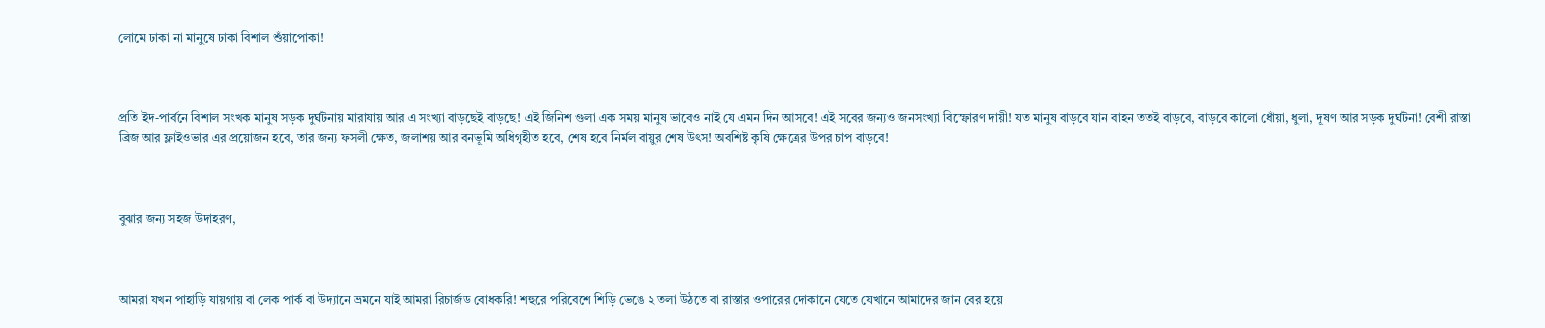লোমে ঢাকা না মানুষে ঢাকা বিশাল শুঁয়াপোকা!



প্রতি ইদ-পার্বনে বিশাল সংখক মানুষ সড়ক দুর্ঘটনায় মারাযায় আর এ সংখ্যা বাড়ছেই বাড়ছে! এই জিনিশ গুলা এক সময় মানুষ ভাবেও নাই যে এমন দিন আসবে! এই সবের জন্যও জনসংখ্যা বিস্ফোরণ দায়ী! যত মানুষ বাড়বে যান বাহন ততই বাড়বে, বাড়বে কালো ধোঁয়া, ধুলা, দূষণ আর সড়ক দুর্ঘটনা! বেশী রাস্তা ব্রিজ আর ফ্লাইওভার এর প্রয়োজন হবে, তার জন্য ফসলী ক্ষেত, জলাশয় আর বনভূমি অধিগৃহীত হবে, শেষ হবে নির্মল বায়ুর শেষ উৎস! অবশিষ্ট কৃষি ক্ষেত্রের উপর চাপ বাড়বে!



বুঝার জন্য সহজ উদাহরণ,



আমরা যখন পাহাড়ি যায়গায় বা লেক পার্ক বা উদ্যানে ভ্রমনে যাই আমরা রিচার্জড বোধকরি! শহুরে পরিবেশে শিড়ি ভেঙে ২ তলা উঠতে বা রাস্তার ওপারের দোকানে যেতে যেখানে আমাদের জান বের হয়ে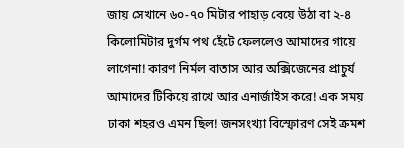জায় সেখানে ৬০-৭০ মিটার পাহাড় বেয়ে উঠা বা ২-৪ কিলোমিটার দুর্গম পথ হেঁটে ফেললেও আমাদের গায়ে লাগেনা! কারণ নির্মল বাতাস আর অক্সিজেনের প্রাচুর্য আমাদের টিকিয়ে রাখে আর এনার্জাইস করে! এক সময় ঢাকা শহরও এমন ছিল! জনসংখ্যা বিস্ফোরণ সেই ক্রমশ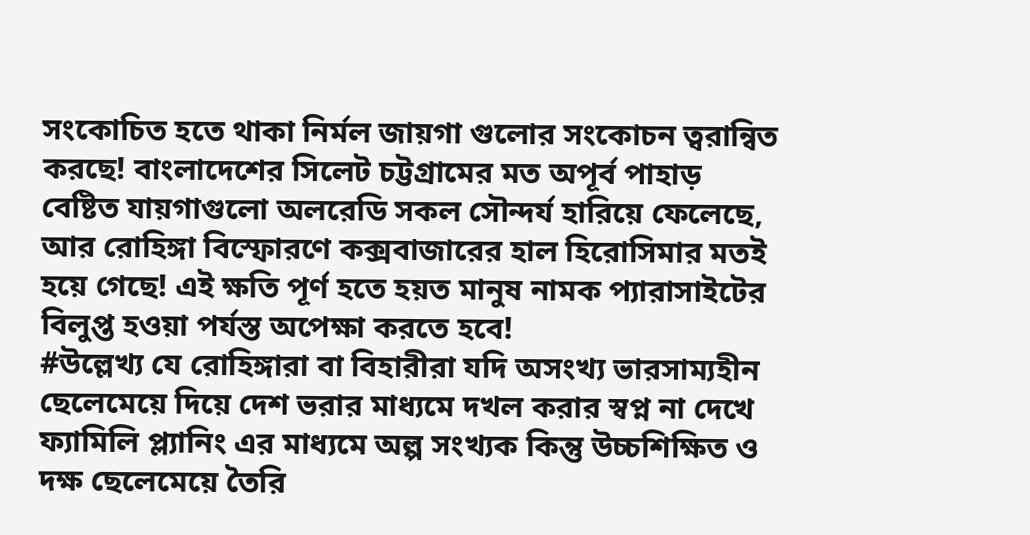সংকোচিত হতে থাকা নির্মল জায়গা গুলোর সংকোচন ত্বরান্বিত করছে! বাংলাদেশের সিলেট চট্টগ্রামের মত অপূর্ব পাহাড় বেষ্টিত যায়গাগুলো অলরেডি সকল সৌন্দর্য হারিয়ে ফেলেছে, আর রোহিঙ্গা বিস্ফোরণে কক্সবাজারের হাল হিরোসিমার মতই হয়ে গেছে! এই ক্ষতি পূর্ণ হতে হয়ত মানুষ নামক প্যারাসাইটের বিলুপ্ত হওয়া পর্যস্ত অপেক্ষা করতে হবে!
#উল্লেখ্য যে রোহিঙ্গারা বা বিহারীরা যদি অসংখ্য ভারসাম্যহীন ছেলেমেয়ে দিয়ে দেশ ভরার মাধ্যমে দখল করার স্বপ্ন না দেখে ফ্যামিলি প্ল্যানিং এর মাধ্যমে অল্প সংখ্যক কিন্তু উচ্চশিক্ষিত ও দক্ষ ছেলেমেয়ে তৈরি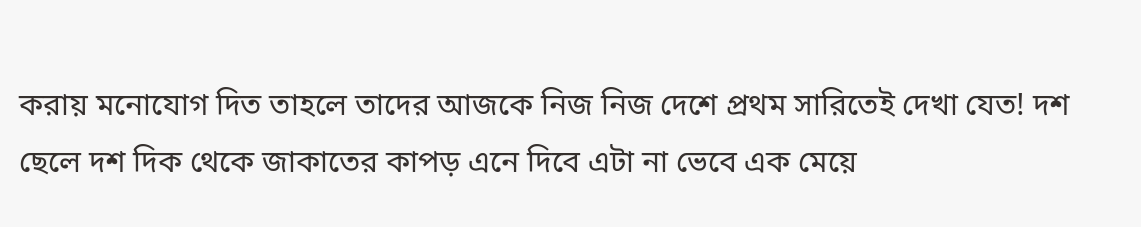করায় মনোযোগ দিত তাহলে তাদের আজকে নিজ নিজ দেশে প্রথম সারিতেই দেখা যেত! দশ ছেলে দশ দিক থেকে জাকাতের কাপড় এনে দিবে এটা না ভেবে এক মেয়ে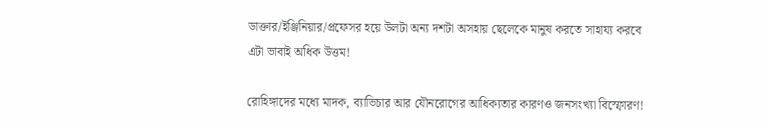ডাক্তার/ইঞ্জিনিয়ার/প্রফেসর হয়ে উলটা অন্য দশটা অসহায় ছেলেকে মানুষ করতে সাহায্য করবে এটা ভাবাই অধিক উত্তম!

রোহিঙ্গাদের মধ্যে মাদক, ব্যাভিচার আর যৌনরোগের আধিক্যতার কারণও জনসংখ্যা বিস্ফোরণ!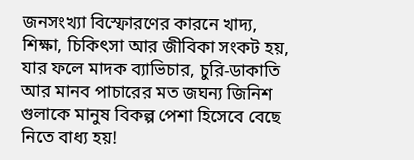জনসংখ্যা বিস্ফোরণের কারনে খাদ্য, শিক্ষা, চিকিৎসা আর জীবিকা সংকট হয়, যার ফলে মাদক ব্যাভিচার, চুরি-ডাকাতি আর মানব পাচারের মত জঘন্য জিনিশ গুলাকে মানুষ বিকল্প পেশা হিসেবে বেছে নিতে বাধ্য হয়!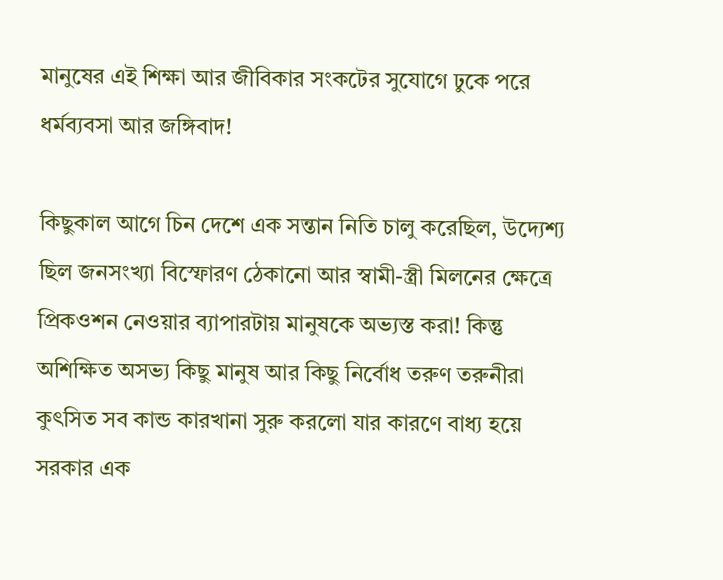মানুষের এই শিক্ষা আর জীবিকার সংকটের সুযোগে ঢুকে পরে ধর্মব্যবসা আর জঙ্গিবাদ!

কিছুকাল আগে চিন দেশে এক সন্তান নিতি চালু করেছিল, উদ্যেশ্য ছিল জনসংখ্যা বিস্ফোরণ ঠেকানো আর স্বামী-স্ত্রী মিলনের ক্ষেত্রে প্রিকওশন নেওয়ার ব্যাপারটায় মানুষকে অভ্যস্ত করা! কিন্তু অশিক্ষিত অসভ্য কিছু মানুষ আর কিছু নির্বোধ তরুণ তরুনীরা কুৎসিত সব কান্ড কারখানা সুরু করলো যার কারণে বাধ্য হয়ে সরকার এক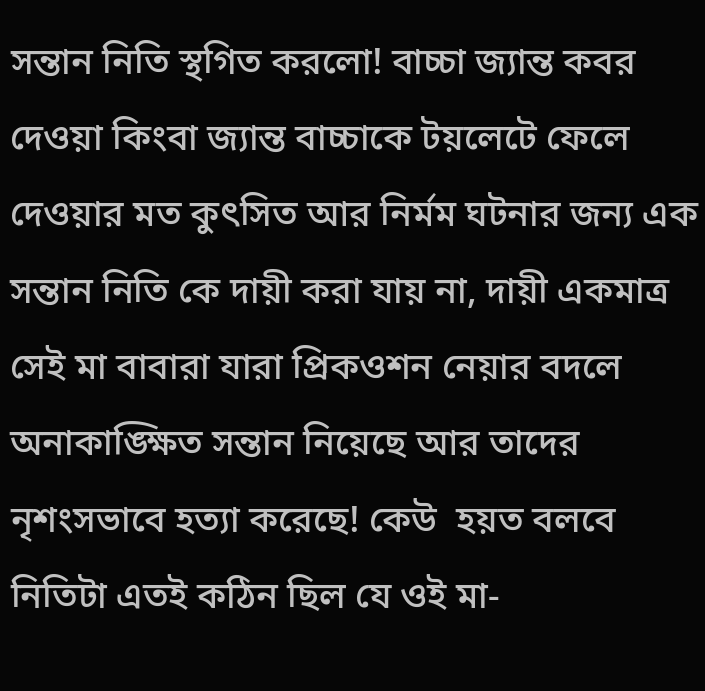সন্তান নিতি স্থগিত করলো! বাচ্চা জ্যান্ত কবর দেওয়া কিংবা জ্যান্ত বাচ্চাকে টয়লেটে ফেলে দেওয়ার মত কুৎসিত আর নির্মম ঘটনার জন্য এক সন্তান নিতি কে দায়ী করা যায় না, দায়ী একমাত্র সেই মা বাবারা যারা প্রিকওশন নেয়ার বদলে অনাকাঙ্ক্ষিত সন্তান নিয়েছে আর তাদের নৃশংসভাবে হত্যা করেছে! কেউ  হয়ত বলবে নিতিটা এতই কঠিন ছিল যে ওই মা-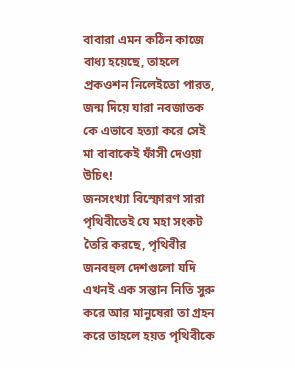বাবারা এমন কঠিন কাজে বাধ্য হয়েছে, তাহলে প্রকওশন নিলেইতো পারত, জন্ম দিয়ে যারা নবজাতক কে এভাবে হত্যা করে সেই মা বাবাকেই ফাঁসী দেওয়া উচিৎ!
জনসংখ্যা বিস্ফোরণ সারা পৃথিবীতেই যে মহা সংকট তৈরি করছে, পৃথিবীর জনবহুল দেশগুলো যদি এখনই এক সন্তান নিতি সুরু করে আর মানুষেরা তা গ্রহন করে তাহলে হয়ত পৃথিবীকে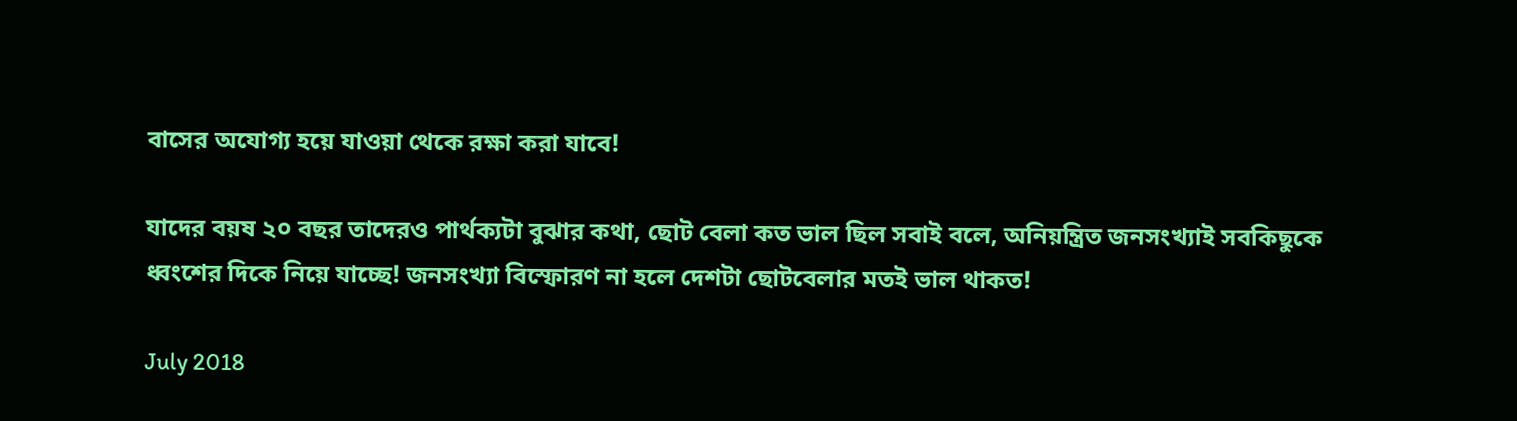বাসের অযোগ্য হয়ে যাওয়া থেকে রক্ষা করা যাবে!

যাদের বয়ষ ২০ বছর তাদেরও পার্থক্যটা বুঝার কথা, ছোট বেলা কত ভাল ছিল সবাই বলে, অনিয়ন্ত্রিত জনসংখ্যাই সবকিছুকে ধ্বংশের দিকে নিয়ে যাচ্ছে! জনসংখ্যা বিস্ফোরণ না হলে দেশটা ছোটবেলার মতই ভাল থাকত!

July 2018